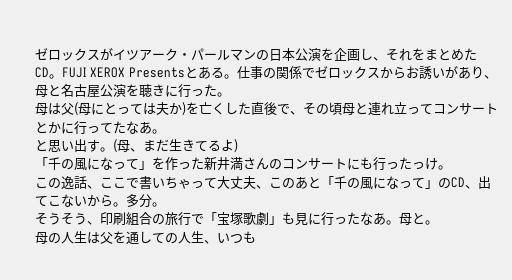ゼロックスがイツアーク・パールマンの日本公演を企画し、それをまとめたCD。FUJI XEROX Presentsとある。仕事の関係でゼロックスからお誘いがあり、母と名古屋公演を聴きに行った。
母は父(母にとっては夫か)を亡くした直後で、その頃母と連れ立ってコンサートとかに行ってたなあ。
と思い出す。(母、まだ生きてるよ)
「千の風になって」を作った新井満さんのコンサートにも行ったっけ。
この逸話、ここで書いちゃって大丈夫、このあと「千の風になって」のCD、出てこないから。多分。
そうそう、印刷組合の旅行で「宝塚歌劇」も見に行ったなあ。母と。
母の人生は父を通しての人生、いつも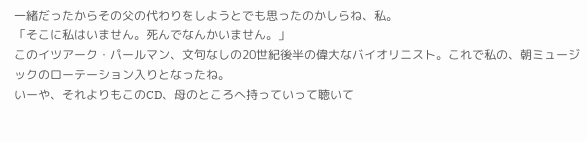一緒だったからその父の代わりをしようとでも思ったのかしらね、私。
「そこに私はいません。死んでなんかいません。」
このイツアーク・パールマン、文句なしの20世紀後半の偉大なバイオリニスト。これで私の、朝ミュージックのローテーション入りとなったね。
いーや、それよりもこのCD、母のところへ持っていって聴いて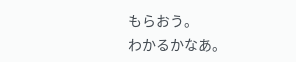もらおう。
わかるかなあ。